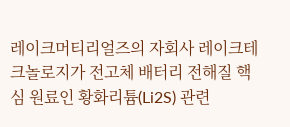레이크머티리얼즈의 자회사 레이크테크놀로지가 전고체 배터리 전해질 핵심 원료인 황화리튬(Li2S) 관련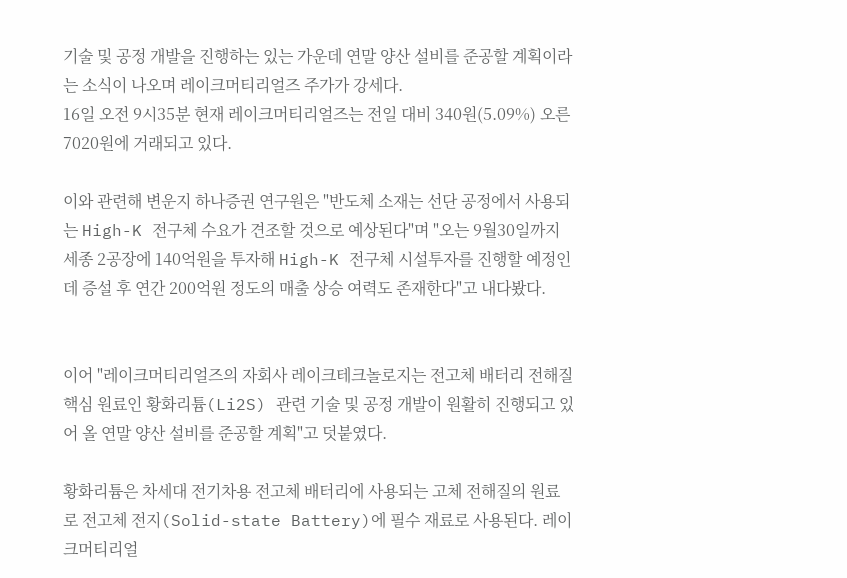기술 및 공정 개발을 진행하는 있는 가운데 연말 양산 설비를 준공할 계획이라는 소식이 나오며 레이크머티리얼즈 주가가 강세다.
16일 오전 9시35분 현재 레이크머티리얼즈는 전일 대비 340원(5.09%) 오른 7020원에 거래되고 있다.

이와 관련해 변운지 하나증권 연구원은 "반도체 소재는 선단 공정에서 사용되는 High-K 전구체 수요가 견조할 것으로 예상된다"며 "오는 9월30일까지 세종 2공장에 140억원을 투자해 High-K 전구체 시설투자를 진행할 예정인데 증설 후 연간 200억원 정도의 매출 상승 여력도 존재한다"고 내다봤다.


이어 "레이크머티리얼즈의 자회사 레이크테크놀로지는 전고체 배터리 전해질 핵심 원료인 황화리튬(Li2S) 관련 기술 및 공정 개발이 원활히 진행되고 있어 올 연말 양산 설비를 준공할 계획"고 덧붙였다.

황화리튬은 차세대 전기차용 전고체 배터리에 사용되는 고체 전해질의 원료로 전고체 전지(Solid-state Battery)에 필수 재료로 사용된다. 레이크머티리얼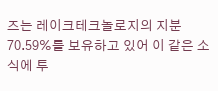즈는 레이크테크놀로지의 지분 70.59%를 보유하고 있어 이 같은 소식에 투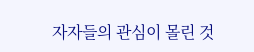자자들의 관심이 몰린 것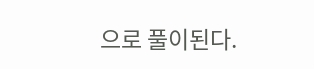으로 풀이된다.